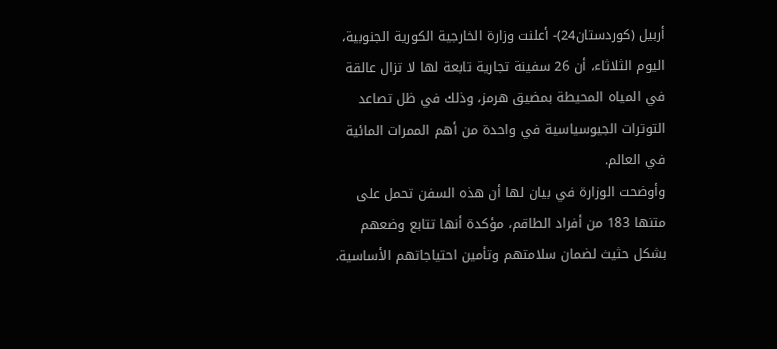أربيل (كوردستان24)- أعلنت وزارة الخارجية الكورية الجنوبية، اليوم الثلاثاء، أن 26 سفينة تجارية تابعة لها لا تزال عالقة في المياه المحيطة بمضيق هرمز، وذلك في ظل تصاعد التوترات الجيوسياسية في واحدة من أهم الممرات المائية في العالم.
وأوضحت الوزارة في بيان لها أن هذه السفن تحمل على متنها 183 من أفراد الطاقم، مؤكدة أنها تتابع وضعهم بشكل حثيث لضمان سلامتهم وتأمين احتياجاتهم الأساسية.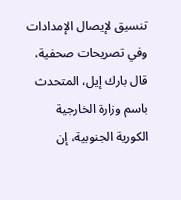تنسيق لإيصال الإمدادات
وفي تصريحات صحفية، قال بارك إيل، المتحدث باسم وزارة الخارجية الكورية الجنوبية، إن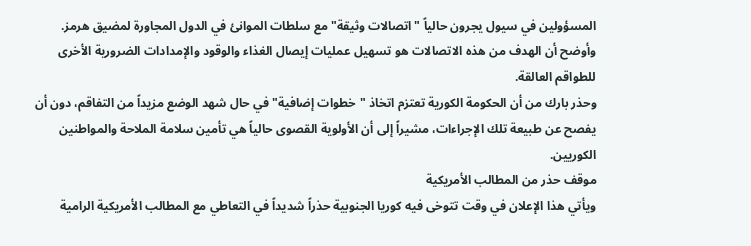المسؤولين في سيول يجرون حالياً "اتصالات وثيقة" مع سلطات الموانئ في الدول المجاورة لمضيق هرمز. وأوضح أن الهدف من هذه الاتصالات هو تسهيل عمليات إيصال الغذاء والوقود والإمدادات الضرورية الأخرى للطواقم العالقة.
وحذر بارك من أن الحكومة الكورية تعتزم اتخاذ "خطوات إضافية" في حال شهد الوضع مزيداً من التفاقم، دون أن يفصح عن طبيعة تلك الإجراءات، مشيراً إلى أن الأولوية القصوى حالياً هي تأمين سلامة الملاحة والمواطنين الكوريين.
موقف حذر من المطالب الأمريكية
ويأتي هذا الإعلان في وقت تتوخى فيه كوريا الجنوبية حذراً شديداً في التعاطي مع المطالب الأمريكية الرامية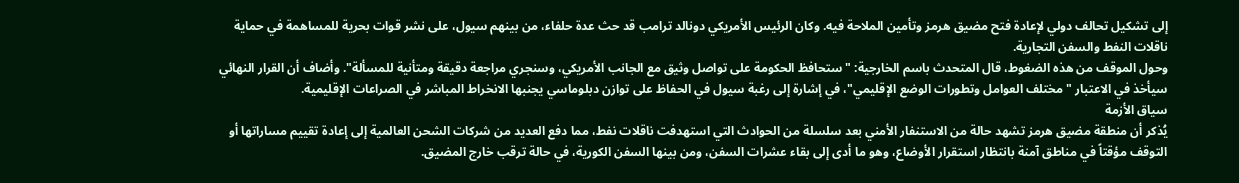إلى تشكيل تحالف دولي لإعادة فتح مضيق هرمز وتأمين الملاحة فيه. وكان الرئيس الأمريكي دونالد ترامب قد حث عدة حلفاء، من بينهم سيول، على نشر قوات بحرية للمساهمة في حماية ناقلات النفط والسفن التجارية.
وحول الموقف من هذه الضغوط، قال المتحدث باسم الخارجية: "ستحافظ الحكومة على تواصل وثيق مع الجانب الأمريكي، وسنجري مراجعة دقيقة ومتأنية للمسألة". وأضاف أن القرار النهائي سيأخذ في الاعتبار "مختلف العوامل وتطورات الوضع الإقليمي"، في إشارة إلى رغبة سيول في الحفاظ على توازن دبلوماسي يجنبها الانخراط المباشر في الصراعات الإقليمية.
سياق الأزمة
يُذكر أن منطقة مضيق هرمز تشهد حالة من الاستنفار الأمني بعد سلسلة من الحوادث التي استهدفت ناقلات نفط، مما دفع العديد من شركات الشحن العالمية إلى إعادة تقييم مساراتها أو التوقف مؤقتاً في مناطق آمنة بانتظار استقرار الأوضاع، وهو ما أدى إلى بقاء عشرات السفن، ومن بينها السفن الكورية، في حالة ترقب خارج المضيق.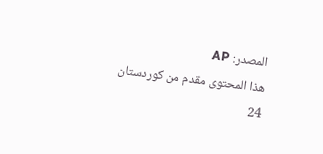المصدر: AP
هذا المحتوى مقدم من كوردستان 24